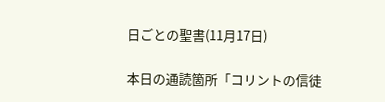日ごとの聖書(11月17日)

本日の通読箇所「コリントの信徒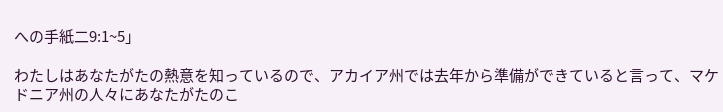への手紙二9:1~5」

わたしはあなたがたの熱意を知っているので、アカイア州では去年から準備ができていると言って、マケドニア州の人々にあなたがたのこ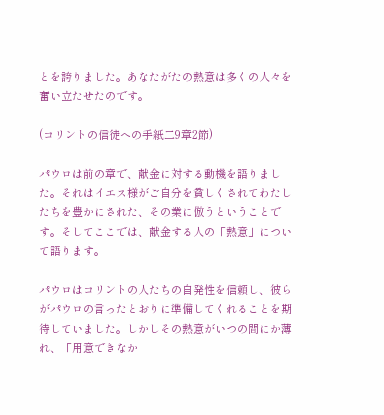とを誇りました。あなたがたの熱意は多くの人々を奮い立たせたのです。

(コリントの信徒への手紙二9章2節)

パウロは前の章で、献金に対する動機を語りました。それはイエス様がご自分を貧しくされてわたしたちを豊かにされた、その業に倣うということです。そしてここでは、献金する人の「熱意」について語ります。

パウロはコリントの人たちの自発性を信頼し、彼らがパウロの言ったとおりに準備してくれることを期待していました。しかしその熱意がいつの間にか薄れ、「用意できなか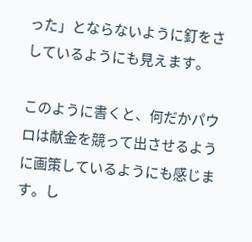った」とならないように釘をさしているようにも見えます。

このように書くと、何だかパウロは献金を競って出させるように画策しているようにも感じます。し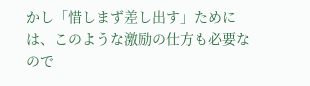かし「惜しまず差し出す」ためには、このような激励の仕方も必要なので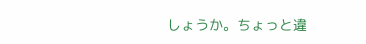しょうか。ちょっと違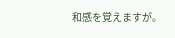和感を覚えますが。